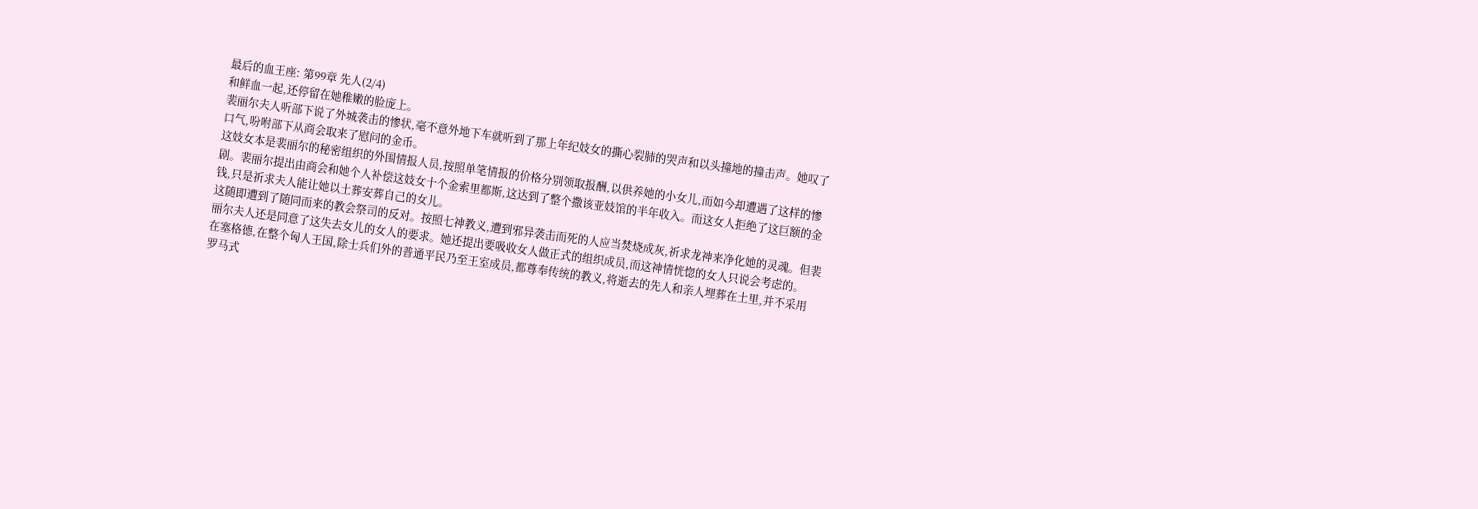最后的血王座: 第99章 先人(2/4)
和鲜血一起,还停留在她稚嫩的脸庞上。
裴丽尔夫人听部下说了外城袭击的惨状,毫不意外地下车就听到了那上年纪妓女的撕心裂肺的哭声和以头撞地的撞击声。她叹了口气,吩咐部下从商会取来了慰问的金币。
这妓女本是裴丽尔的秘密组织的外围情报人员,按照单笔情报的价格分别领取报酬,以供养她的小女儿,而如今却遭遇了这样的惨剧。裴丽尔提出由商会和她个人补偿这妓女十个金索里都斯,这达到了整个撒该亚妓馆的半年收入。而这女人拒绝了这巨额的金钱,只是祈求夫人能让她以土葬安葬自己的女儿。
这随即遭到了随同而来的教会祭司的反对。按照七神教义,遭到邪异袭击而死的人应当焚烧成灰,祈求龙神来净化她的灵魂。但裴丽尔夫人还是同意了这失去女儿的女人的要求。她还提出要吸收女人做正式的组织成员,而这神情恍惚的女人只说会考虑的。
在塞格德,在整个匈人王国,除士兵们外的普通平民乃至王室成员,都尊奉传统的教义,将逝去的先人和亲人埋葬在土里,并不采用罗马式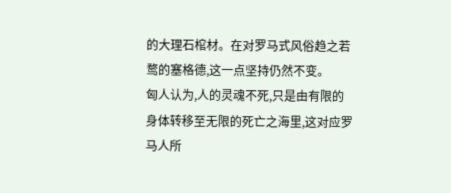的大理石棺材。在对罗马式风俗趋之若鹜的塞格德,这一点坚持仍然不变。
匈人认为,人的灵魂不死,只是由有限的身体转移至无限的死亡之海里,这对应罗马人所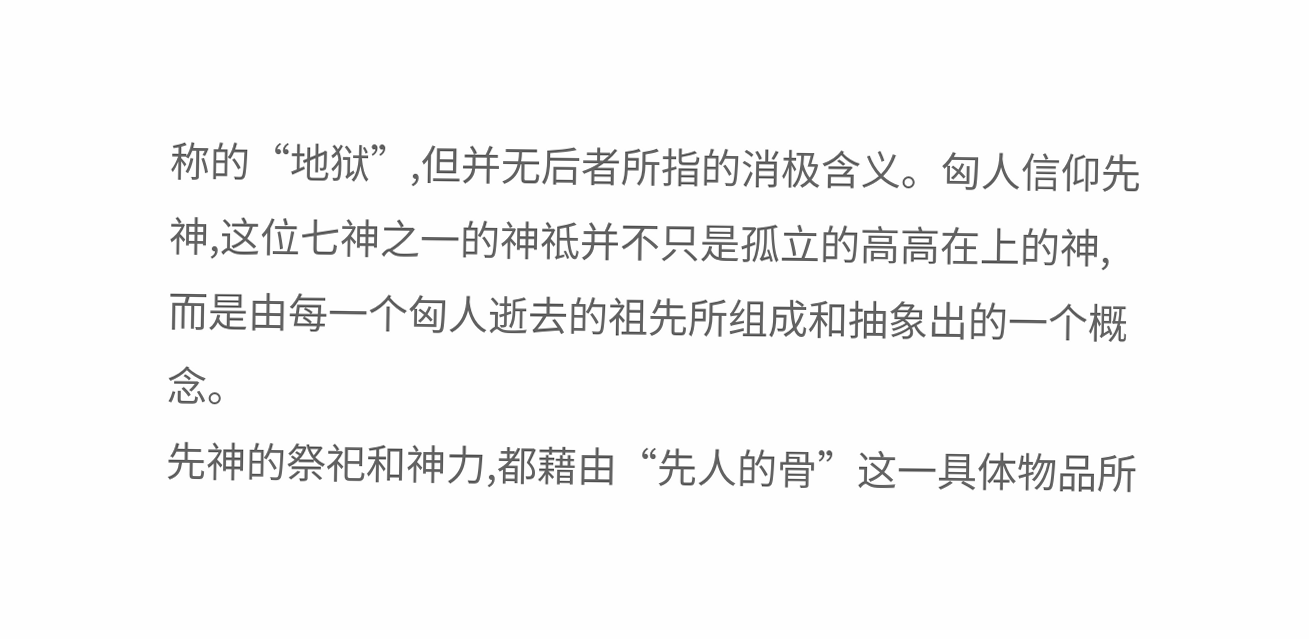称的“地狱”,但并无后者所指的消极含义。匈人信仰先神,这位七神之一的神祗并不只是孤立的高高在上的神,而是由每一个匈人逝去的祖先所组成和抽象出的一个概念。
先神的祭祀和神力,都藉由“先人的骨”这一具体物品所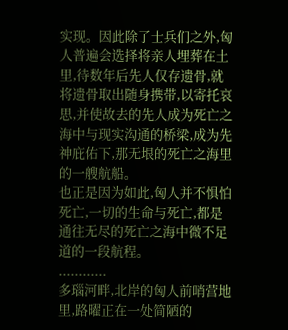实现。因此除了士兵们之外,匈人普遍会选择将亲人埋葬在土里,待数年后先人仅存遗骨,就将遗骨取出随身携带,以寄托哀思,并使故去的先人成为死亡之海中与现实沟通的桥梁,成为先神庇佑下,那无垠的死亡之海里的一艘航船。
也正是因为如此,匈人并不惧怕死亡,一切的生命与死亡,都是通往无尽的死亡之海中微不足道的一段航程。
............
多瑙河畔,北岸的匈人前哨营地里,路曜正在一处简陋的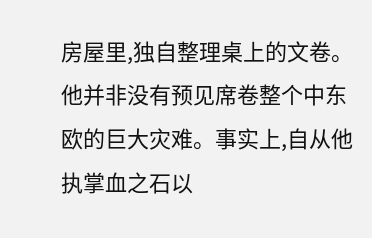房屋里,独自整理桌上的文卷。
他并非没有预见席卷整个中东欧的巨大灾难。事实上,自从他执掌血之石以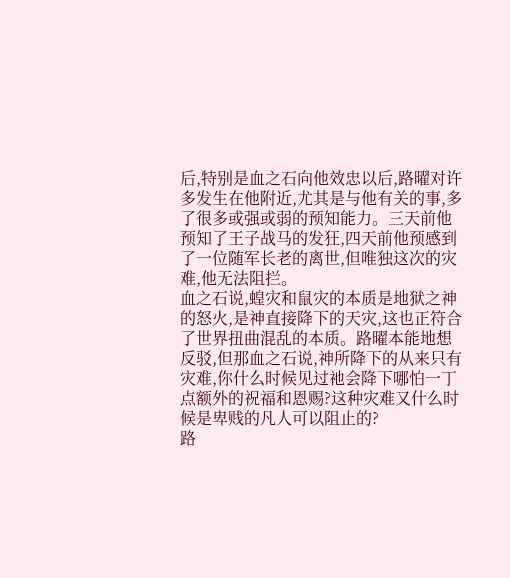后,特别是血之石向他效忠以后,路曜对许多发生在他附近,尤其是与他有关的事,多了很多或强或弱的预知能力。三天前他预知了王子战马的发狂,四天前他预感到了一位随军长老的离世,但唯独这次的灾难,他无法阻拦。
血之石说,蝗灾和鼠灾的本质是地狱之神的怒火,是神直接降下的天灾,这也正符合了世界扭曲混乱的本质。路曜本能地想反驳,但那血之石说,神所降下的从来只有灾难,你什么时候见过祂会降下哪怕一丁点额外的祝福和恩赐?这种灾难又什么时候是卑贱的凡人可以阻止的?
路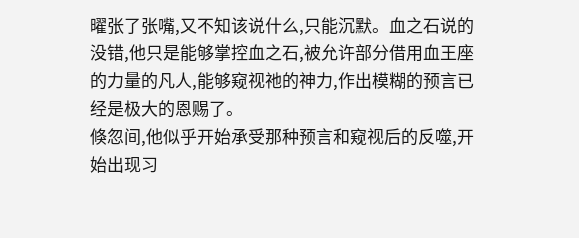曜张了张嘴,又不知该说什么,只能沉默。血之石说的没错,他只是能够掌控血之石,被允许部分借用血王座的力量的凡人,能够窥视祂的神力,作出模糊的预言已经是极大的恩赐了。
倏忽间,他似乎开始承受那种预言和窥视后的反噬,开始出现习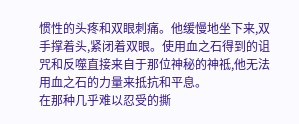惯性的头疼和双眼刺痛。他缓慢地坐下来,双手撑着头,紧闭着双眼。使用血之石得到的诅咒和反噬直接来自于那位神秘的神祗,他无法用血之石的力量来抵抗和平息。
在那种几乎难以忍受的撕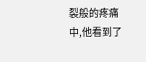裂般的疼痛中,他看到了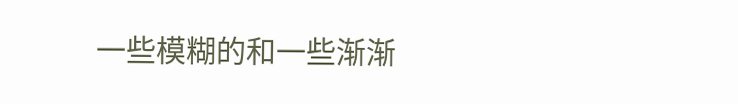一些模糊的和一些渐渐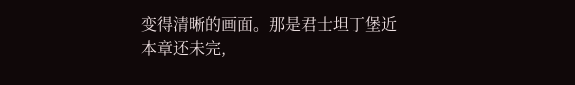变得清晰的画面。那是君士坦丁堡近
本章还未完,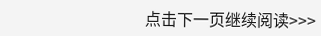点击下一页继续阅读>>>